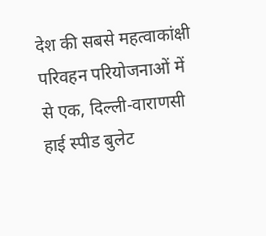देश की सबसे महत्वाकांक्षी परिवहन परियोजनाओं में से एक, दिल्ली-वाराणसी हाई स्पीड बुलेट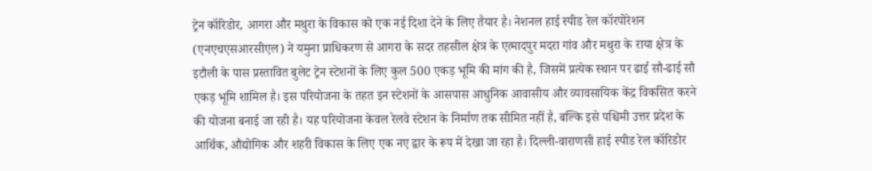ट्रेन कॉरिडोर, आगरा और मथुरा के विकास को एक नई दिशा देने के लिए तैयार है। नेशनल हाई स्पीड रेल कॉरपोरेशन (एनएचएसआरसीएल) ने यमुना प्राधिकरण से आगरा के सदर तहसील क्षेत्र के एत्मादपुर मदरा गांव और मथुरा के राया क्षेत्र के इटौली के पास प्रस्तावित बुलेट ट्रेन स्टेशनों के लिए कुल 500 एकड़ भूमि की मांग की है, जिसमें प्रत्येक स्थान पर ढाई सौ-ढाई सौ एकड़ भूमि शामिल है। इस परियोजना के तहत इन स्टेशनों के आसपास आधुनिक आवासीय और व्यावसायिक केंद्र विकसित करने की योजना बनाई जा रही है। यह परियोजना केवल रेलवे स्टेशन के निर्माण तक सीमित नहीं है, बल्कि इसे पश्चिमी उत्तर प्रदेश के आर्थिक, औद्योगिक और शहरी विकास के लिए एक नए द्वार के रूप में देखा जा रहा है। दिल्ली-वाराणसी हाई स्पीड रेल कॉरिडोर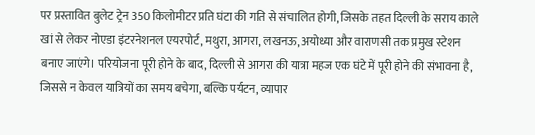पर प्रस्तावित बुलेट ट्रेन 350 किलोमीटर प्रति घंटा की गति से संचालित होगी, जिसके तहत दिल्ली के सराय काले खां से लेकर नोएडा इंटरनेशनल एयरपोर्ट, मथुरा, आगरा, लखनऊ, अयोध्या और वाराणसी तक प्रमुख स्टेशन बनाए जाएंगे। परियोजना पूरी होने के बाद, दिल्ली से आगरा की यात्रा महज एक घंटे में पूरी होने की संभावना है, जिससे न केवल यात्रियों का समय बचेगा, बल्कि पर्यटन, व्यापार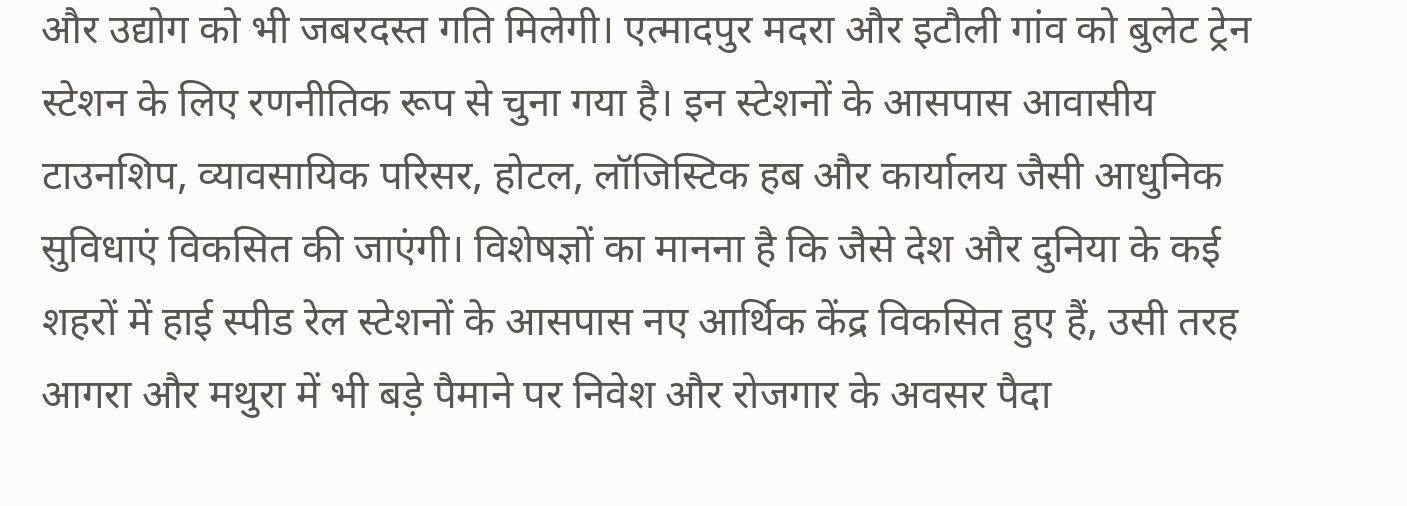और उद्योग को भी जबरदस्त गति मिलेगी। एत्मादपुर मदरा और इटौली गांव को बुलेट ट्रेन स्टेशन के लिए रणनीतिक रूप से चुना गया है। इन स्टेशनों के आसपास आवासीय टाउनशिप, व्यावसायिक परिसर, होटल, लॉजिस्टिक हब और कार्यालय जैसी आधुनिक सुविधाएं विकसित की जाएंगी। विशेषज्ञों का मानना है कि जैसे देश और दुनिया के कई शहरों में हाई स्पीड रेल स्टेशनों के आसपास नए आर्थिक केंद्र विकसित हुए हैं, उसी तरह आगरा और मथुरा में भी बड़े पैमाने पर निवेश और रोजगार के अवसर पैदा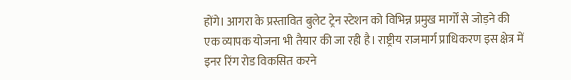होंगे। आगरा के प्रस्तावित बुलेट ट्रेन स्टेशन को विभिन्न प्रमुख मार्गों से जोड़ने की एक व्यापक योजना भी तैयार की जा रही है। राष्ट्रीय राजमार्ग प्राधिकरण इस क्षेत्र में इनर रिंग रोड विकसित करने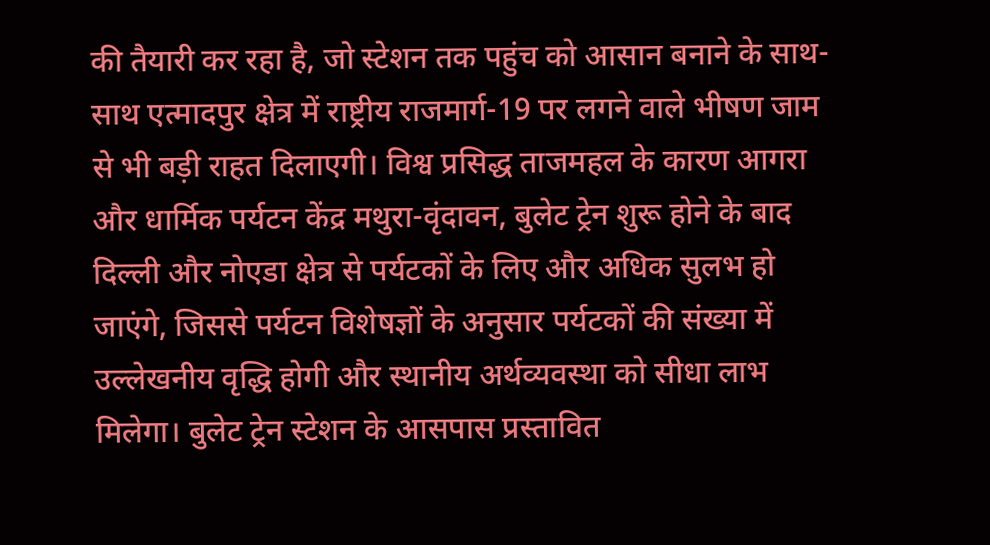की तैयारी कर रहा है, जो स्टेशन तक पहुंच को आसान बनाने के साथ-साथ एत्मादपुर क्षेत्र में राष्ट्रीय राजमार्ग-19 पर लगने वाले भीषण जाम से भी बड़ी राहत दिलाएगी। विश्व प्रसिद्ध ताजमहल के कारण आगरा और धार्मिक पर्यटन केंद्र मथुरा-वृंदावन, बुलेट ट्रेन शुरू होने के बाद दिल्ली और नोएडा क्षेत्र से पर्यटकों के लिए और अधिक सुलभ हो जाएंगे, जिससे पर्यटन विशेषज्ञों के अनुसार पर्यटकों की संख्या में उल्लेखनीय वृद्धि होगी और स्थानीय अर्थव्यवस्था को सीधा लाभ मिलेगा। बुलेट ट्रेन स्टेशन के आसपास प्रस्तावित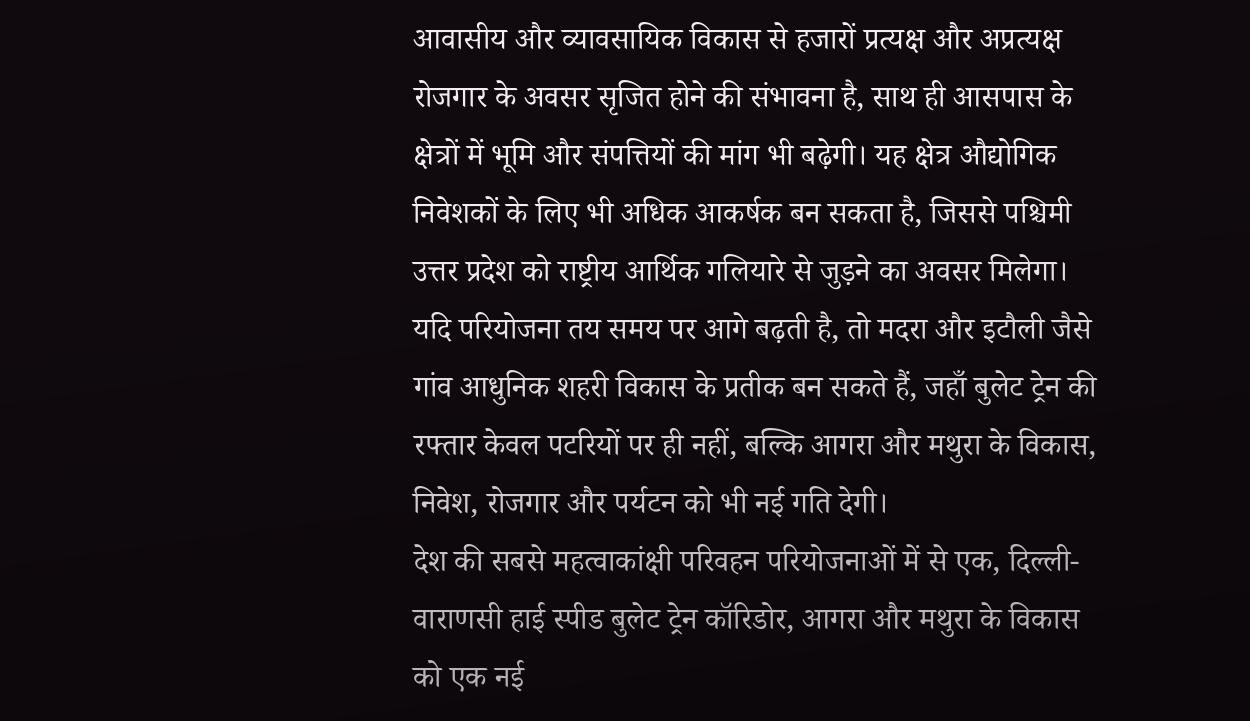आवासीय और व्यावसायिक विकास से हजारों प्रत्यक्ष और अप्रत्यक्ष रोजगार के अवसर सृजित होने की संभावना है, साथ ही आसपास के क्षेत्रों में भूमि और संपत्तियों की मांग भी बढ़ेगी। यह क्षेत्र औद्योगिक निवेशकों के लिए भी अधिक आकर्षक बन सकता है, जिससे पश्चिमी उत्तर प्रदेश को राष्ट्रीय आर्थिक गलियारे से जुड़ने का अवसर मिलेगा। यदि परियोजना तय समय पर आगे बढ़ती है, तो मदरा और इटौली जैसे गांव आधुनिक शहरी विकास के प्रतीक बन सकते हैं, जहाँ बुलेट ट्रेन की रफ्तार केवल पटरियों पर ही नहीं, बल्कि आगरा और मथुरा के विकास, निवेश, रोजगार और पर्यटन को भी नई गति देगी।
देश की सबसे महत्वाकांक्षी परिवहन परियोजनाओं में से एक, दिल्ली-वाराणसी हाई स्पीड बुलेट ट्रेन कॉरिडोर, आगरा और मथुरा के विकास को एक नई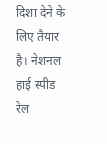दिशा देने के लिए तैयार है। नेशनल हाई स्पीड रेल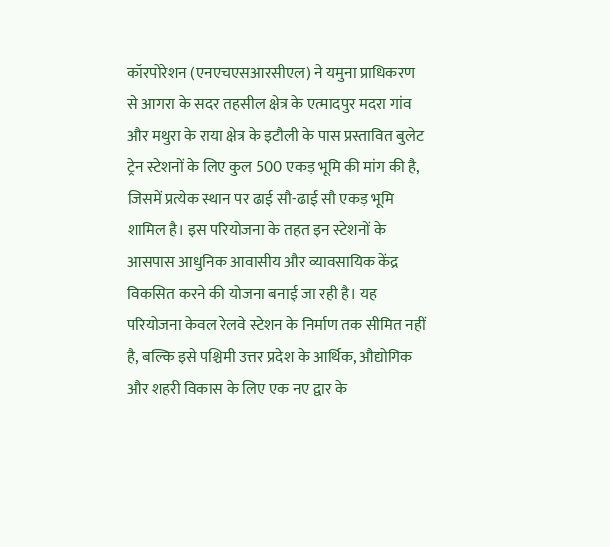कॉरपोरेशन (एनएचएसआरसीएल) ने यमुना प्राधिकरण से आगरा के सदर तहसील क्षेत्र के एत्मादपुर मदरा गांव और मथुरा के राया क्षेत्र के इटौली के पास प्रस्तावित बुलेट ट्रेन स्टेशनों के लिए कुल 500 एकड़ भूमि की मांग की है, जिसमें प्रत्येक स्थान पर ढाई सौ-ढाई सौ एकड़ भूमि शामिल है। इस परियोजना के तहत इन स्टेशनों के आसपास आधुनिक आवासीय और व्यावसायिक केंद्र विकसित करने की योजना बनाई जा रही है। यह परियोजना केवल रेलवे स्टेशन के निर्माण तक सीमित नहीं है, बल्कि इसे पश्चिमी उत्तर प्रदेश के आर्थिक, औद्योगिक और शहरी विकास के लिए एक नए द्वार के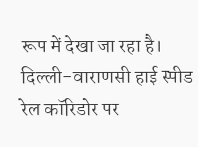रूप में देखा जा रहा है। दिल्ली-वाराणसी हाई स्पीड रेल कॉरिडोर पर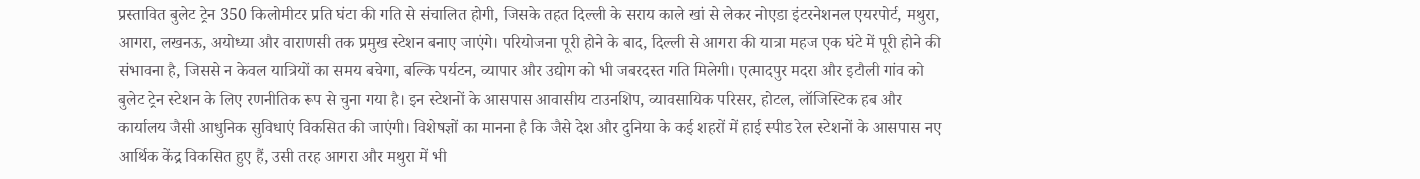प्रस्तावित बुलेट ट्रेन 350 किलोमीटर प्रति घंटा की गति से संचालित होगी, जिसके तहत दिल्ली के सराय काले खां से लेकर नोएडा इंटरनेशनल एयरपोर्ट, मथुरा, आगरा, लखनऊ, अयोध्या और वाराणसी तक प्रमुख स्टेशन बनाए जाएंगे। परियोजना पूरी होने के बाद, दिल्ली से आगरा की यात्रा महज एक घंटे में पूरी होने की संभावना है, जिससे न केवल यात्रियों का समय बचेगा, बल्कि पर्यटन, व्यापार और उद्योग को भी जबरदस्त गति मिलेगी। एत्मादपुर मदरा और इटौली गांव को बुलेट ट्रेन स्टेशन के लिए रणनीतिक रूप से चुना गया है। इन स्टेशनों के आसपास आवासीय टाउनशिप, व्यावसायिक परिसर, होटल, लॉजिस्टिक हब और कार्यालय जैसी आधुनिक सुविधाएं विकसित की जाएंगी। विशेषज्ञों का मानना है कि जैसे देश और दुनिया के कई शहरों में हाई स्पीड रेल स्टेशनों के आसपास नए आर्थिक केंद्र विकसित हुए हैं, उसी तरह आगरा और मथुरा में भी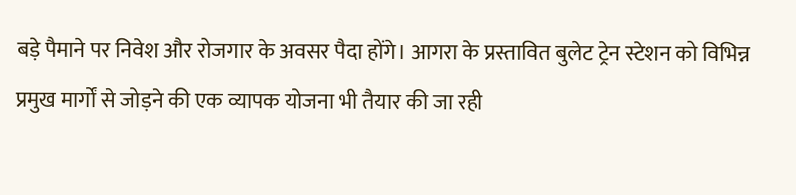बड़े पैमाने पर निवेश और रोजगार के अवसर पैदा होंगे। आगरा के प्रस्तावित बुलेट ट्रेन स्टेशन को विभिन्न प्रमुख मार्गों से जोड़ने की एक व्यापक योजना भी तैयार की जा रही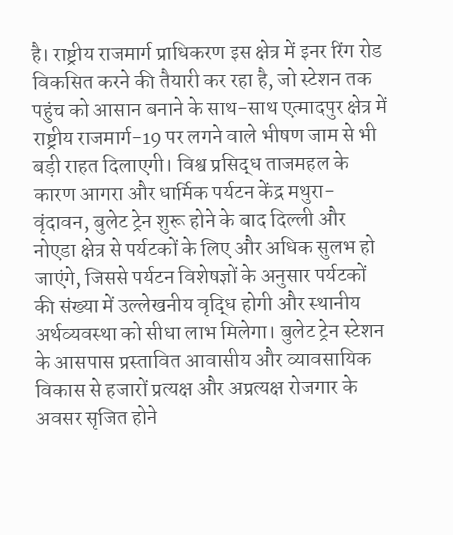है। राष्ट्रीय राजमार्ग प्राधिकरण इस क्षेत्र में इनर रिंग रोड विकसित करने की तैयारी कर रहा है, जो स्टेशन तक पहुंच को आसान बनाने के साथ-साथ एत्मादपुर क्षेत्र में राष्ट्रीय राजमार्ग-19 पर लगने वाले भीषण जाम से भी बड़ी राहत दिलाएगी। विश्व प्रसिद्ध ताजमहल के कारण आगरा और धार्मिक पर्यटन केंद्र मथुरा-वृंदावन, बुलेट ट्रेन शुरू होने के बाद दिल्ली और नोएडा क्षेत्र से पर्यटकों के लिए और अधिक सुलभ हो जाएंगे, जिससे पर्यटन विशेषज्ञों के अनुसार पर्यटकों की संख्या में उल्लेखनीय वृद्धि होगी और स्थानीय अर्थव्यवस्था को सीधा लाभ मिलेगा। बुलेट ट्रेन स्टेशन के आसपास प्रस्तावित आवासीय और व्यावसायिक विकास से हजारों प्रत्यक्ष और अप्रत्यक्ष रोजगार के अवसर सृजित होने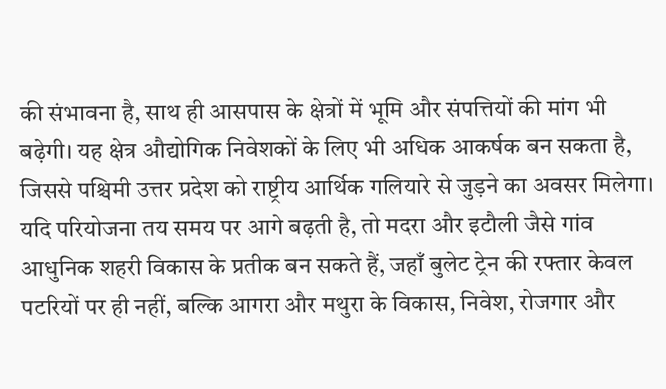की संभावना है, साथ ही आसपास के क्षेत्रों में भूमि और संपत्तियों की मांग भी बढ़ेगी। यह क्षेत्र औद्योगिक निवेशकों के लिए भी अधिक आकर्षक बन सकता है, जिससे पश्चिमी उत्तर प्रदेश को राष्ट्रीय आर्थिक गलियारे से जुड़ने का अवसर मिलेगा। यदि परियोजना तय समय पर आगे बढ़ती है, तो मदरा और इटौली जैसे गांव आधुनिक शहरी विकास के प्रतीक बन सकते हैं, जहाँ बुलेट ट्रेन की रफ्तार केवल पटरियों पर ही नहीं, बल्कि आगरा और मथुरा के विकास, निवेश, रोजगार और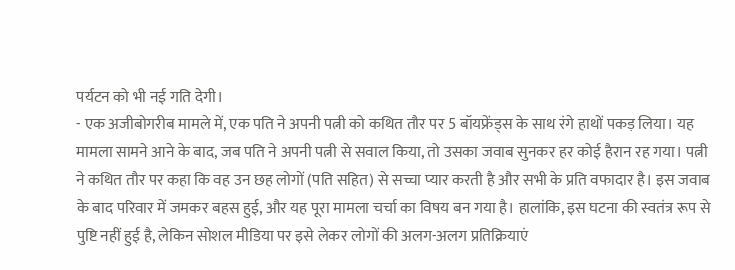पर्यटन को भी नई गति देगी।
- एक अजीबोगरीब मामले में, एक पति ने अपनी पत्नी को कथित तौर पर 5 बॉयफ्रेंड्स के साथ रंगे हाथों पकड़ लिया। यह मामला सामने आने के बाद, जब पति ने अपनी पत्नी से सवाल किया, तो उसका जवाब सुनकर हर कोई हैरान रह गया। पत्नी ने कथित तौर पर कहा कि वह उन छह लोगों (पति सहित) से सच्चा प्यार करती है और सभी के प्रति वफादार है। इस जवाब के बाद परिवार में जमकर बहस हुई, और यह पूरा मामला चर्चा का विषय बन गया है। हालांकि, इस घटना की स्वतंत्र रूप से पुष्टि नहीं हुई है, लेकिन सोशल मीडिया पर इसे लेकर लोगों की अलग-अलग प्रतिक्रियाएं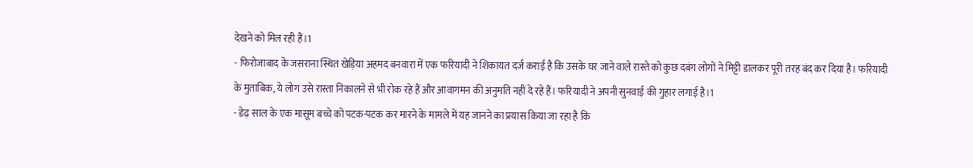देखने को मिल रही हैं।1
- फिरोजाबाद के जसराना स्थित खेड़िया अहमद बनवारा में एक फरियादी ने शिकायत दर्ज कराई है कि उसके घर जाने वाले रास्ते को कुछ दबंग लोगों ने मिट्टी डालकर पूरी तरह बंद कर दिया है। फरियादी के मुताबिक, ये लोग उसे रास्ता निकालने से भी रोक रहे हैं और आवागमन की अनुमति नहीं दे रहे हैं। फरियादी ने अपनी सुनवाई की गुहार लगाई है।1
- डेढ़ साल के एक मासूम बच्चे को पटक-पटक कर मारने के मामले में यह जानने का प्रयास किया जा रहा है कि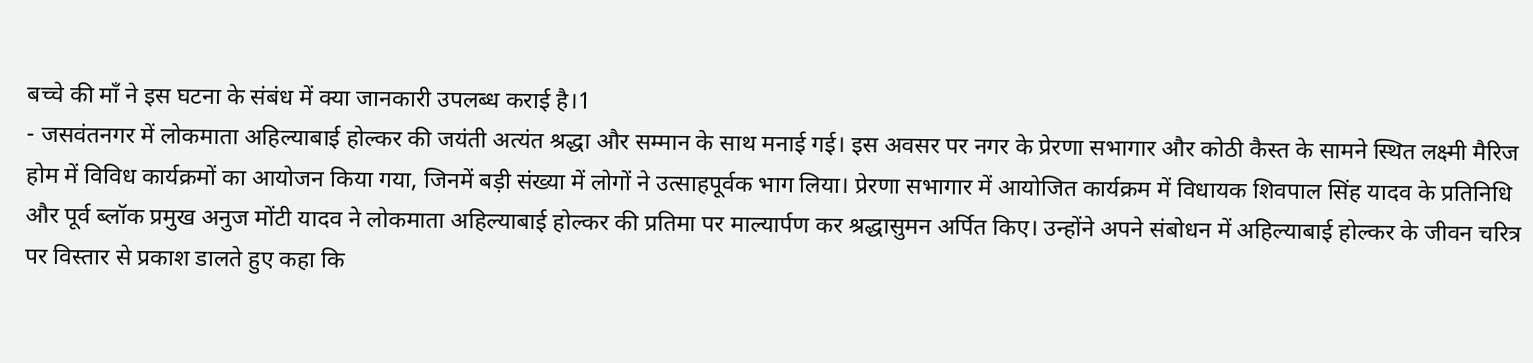बच्चे की माँ ने इस घटना के संबंध में क्या जानकारी उपलब्ध कराई है।1
- जसवंतनगर में लोकमाता अहिल्याबाई होल्कर की जयंती अत्यंत श्रद्धा और सम्मान के साथ मनाई गई। इस अवसर पर नगर के प्रेरणा सभागार और कोठी कैस्त के सामने स्थित लक्ष्मी मैरिज होम में विविध कार्यक्रमों का आयोजन किया गया, जिनमें बड़ी संख्या में लोगों ने उत्साहपूर्वक भाग लिया। प्रेरणा सभागार में आयोजित कार्यक्रम में विधायक शिवपाल सिंह यादव के प्रतिनिधि और पूर्व ब्लॉक प्रमुख अनुज मोंटी यादव ने लोकमाता अहिल्याबाई होल्कर की प्रतिमा पर माल्यार्पण कर श्रद्धासुमन अर्पित किए। उन्होंने अपने संबोधन में अहिल्याबाई होल्कर के जीवन चरित्र पर विस्तार से प्रकाश डालते हुए कहा कि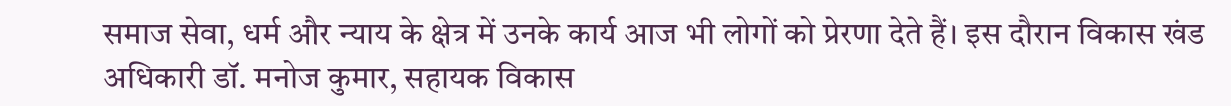समाज सेवा, धर्म और न्याय के क्षेत्र में उनके कार्य आज भी लोगों को प्रेरणा देते हैं। इस दौरान विकास खंड अधिकारी डॉ. मनोज कुमार, सहायक विकास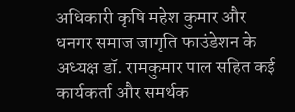अधिकारी कृषि महेश कुमार और धनगर समाज जागृति फाउंडेशन के अध्यक्ष डॉ. रामकुमार पाल सहित कई कार्यकर्ता और समर्थक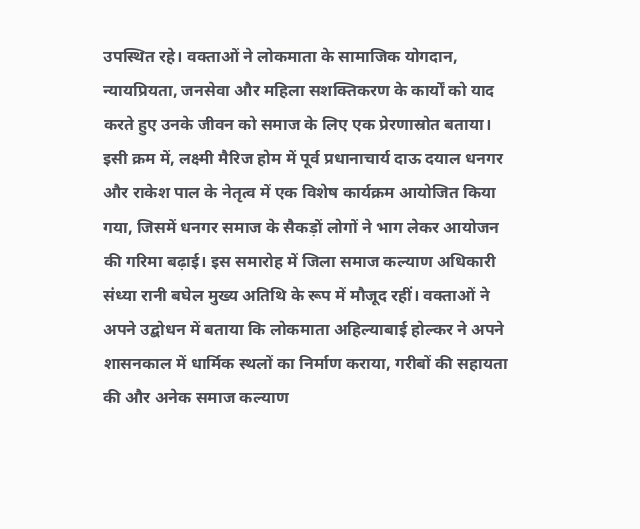उपस्थित रहे। वक्ताओं ने लोकमाता के सामाजिक योगदान, न्यायप्रियता, जनसेवा और महिला सशक्तिकरण के कार्यों को याद करते हुए उनके जीवन को समाज के लिए एक प्रेरणास्रोत बताया। इसी क्रम में, लक्ष्मी मैरिज होम में पूर्व प्रधानाचार्य दाऊ दयाल धनगर और राकेश पाल के नेतृत्व में एक विशेष कार्यक्रम आयोजित किया गया, जिसमें धनगर समाज के सैकड़ों लोगों ने भाग लेकर आयोजन की गरिमा बढ़ाई। इस समारोह में जिला समाज कल्याण अधिकारी संध्या रानी बघेल मुख्य अतिथि के रूप में मौजूद रहीं। वक्ताओं ने अपने उद्बोधन में बताया कि लोकमाता अहिल्याबाई होल्कर ने अपने शासनकाल में धार्मिक स्थलों का निर्माण कराया, गरीबों की सहायता की और अनेक समाज कल्याण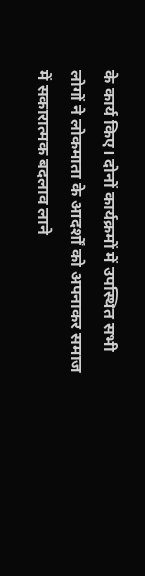के कार्य किए। दोनों कार्यक्रमों में उपस्थित सभी लोगों ने लोकमाता के आदर्शों को अपनाकर समाज में सकारात्मक बदलाव लाने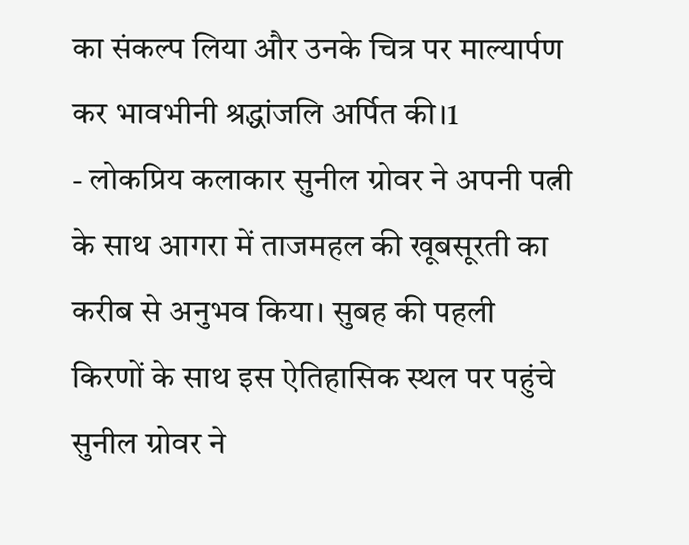का संकल्प लिया और उनके चित्र पर माल्यार्पण कर भावभीनी श्रद्धांजलि अर्पित की।1
- लोकप्रिय कलाकार सुनील ग्रोवर ने अपनी पत्नी के साथ आगरा में ताजमहल की खूबसूरती का करीब से अनुभव किया। सुबह की पहली किरणों के साथ इस ऐतिहासिक स्थल पर पहुंचे सुनील ग्रोवर ने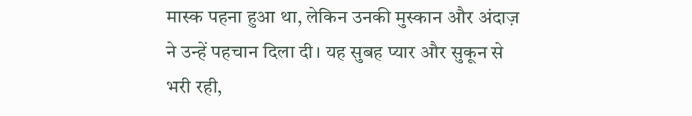मास्क पहना हुआ था, लेकिन उनकी मुस्कान और अंदाज़ ने उन्हें पहचान दिला दी। यह सुबह प्यार और सुकून से भरी रही,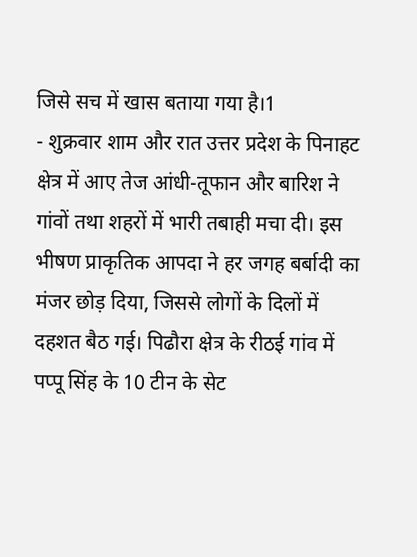जिसे सच में खास बताया गया है।1
- शुक्रवार शाम और रात उत्तर प्रदेश के पिनाहट क्षेत्र में आए तेज आंधी-तूफान और बारिश ने गांवों तथा शहरों में भारी तबाही मचा दी। इस भीषण प्राकृतिक आपदा ने हर जगह बर्बादी का मंजर छोड़ दिया, जिससे लोगों के दिलों में दहशत बैठ गई। पिढौरा क्षेत्र के रीठई गांव में पप्पू सिंह के 10 टीन के सेट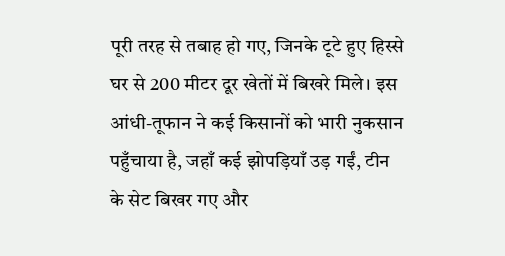पूरी तरह से तबाह हो गए, जिनके टूटे हुए हिस्से घर से 200 मीटर दूर खेतों में बिखरे मिले। इस आंधी-तूफान ने कई किसानों को भारी नुकसान पहुँचाया है, जहाँ कई झोपड़ियाँ उड़ गईं, टीन के सेट बिखर गए और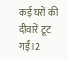कई घरों की दीवारें टूट गईं।2